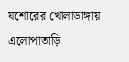যশোরের খোলাডাঙ্গায় এলোপাতাড়ি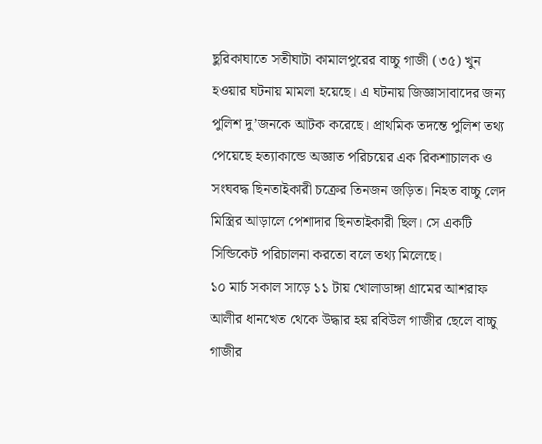ছুরিকাঘাতে সতীঘাটা কামালপুরের বাচ্চু গাজী (৩৫) খুন হওয়ার ঘটনায় মামলা হয়েছে। এ ঘটনায় জিজ্ঞাসাবাদের জন্য পুলিশ দু’জনকে আটক করেছে। প্রাথমিক তদন্তে পুলিশ তথ্য পেয়েছে হত্যাকান্ডে অজ্ঞাত পরিচয়ের এক রিকশাচালক ও সংঘবদ্ধ ছিনতাইকারী চক্রের তিনজন জড়িত। নিহত বাচ্চু লেদ মিস্ত্রির আড়ালে পেশাদার ছিনতাইকারী ছিল। সে একটি সিন্ডিকেট পরিচালনা করতো বলে তথ্য মিলেছে।
১০ মার্চ সকাল সাড়ে ১১ টায় খোলাডাঙ্গা গ্রামের আশরাফ আলীর ধানখেত থেকে উদ্ধার হয় রবিউল গাজীর ছেলে বাচ্চু গাজীর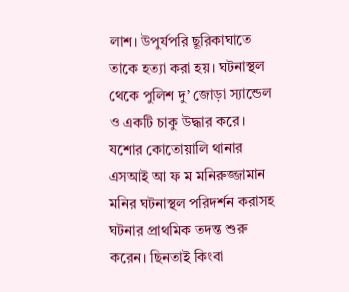লাশ। উপুর্যপরি ছূরিকাঘাতে তাকে হত্যা করা হয়। ঘটনাস্থল থেকে পুলিশ দু’ জোড়া স্যান্ডেল ও একটি চাকু উদ্ধার করে।
যশোর কোতোয়ালি থানার এসআই আ ফ ম মনিরুজ্জামান মনির ঘটনাস্থল পরিদর্শন করাসহ ঘটনার প্রাথমিক তদন্ত শুরু করেন। ছিনতাই কিংবা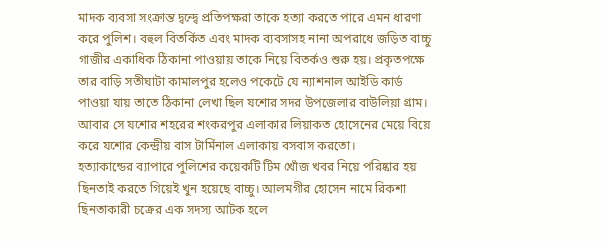মাদক ব্যবসা সংক্রান্ত দ্বন্দ্বে প্রতিপক্ষরা তাকে হত্যা করতে পারে এমন ধারণা করে পুলিশ। বহুল বিতর্কিত এবং মাদক ব্যবসাসহ নানা অপরাধে জড়িত বাচ্চু গাজীর একাধিক ঠিকানা পাওয়ায় তাকে নিয়ে বিতর্কও শুরু হয়। প্রকৃতপক্ষে তার বাড়ি সতীঘাটা কামালপুর হলেও পকেটে যে ন্যাশনাল আইডি কার্ড পাওয়া যায় তাতে ঠিকানা লেখা ছিল যশোর সদর উপজেলার বাউলিয়া গ্রাম। আবার সে যশোর শহরের শংকরপুর এলাকার লিয়াকত হোসেনের মেয়ে বিয়ে করে যশোর কেন্দ্রীয় বাস টার্মিনাল এলাকায় বসবাস করতো।
হত্যাকান্ডের ব্যাপারে পুলিশের কয়েকটি টিম খোঁজ খবর নিয়ে পরিষ্কার হয় ছিনতাই করতে গিয়েই খুন হয়েছে বাচ্চু। আলমগীর হোসেন নামে রিকশা ছিনতাকারী চক্রের এক সদস্য আটক হলে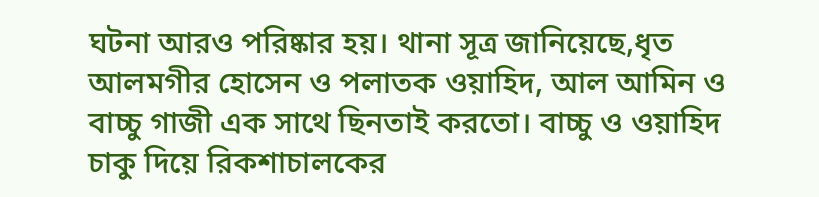ঘটনা আরও পরিষ্কার হয়। থানা সূত্র জানিয়েছে,ধৃত আলমগীর হোসেন ও পলাতক ওয়াহিদ, আল আমিন ও বাচ্চু গাজী এক সাথে ছিনতাই করতো। বাচ্চু ও ওয়াহিদ চাকু দিয়ে রিকশাচালকের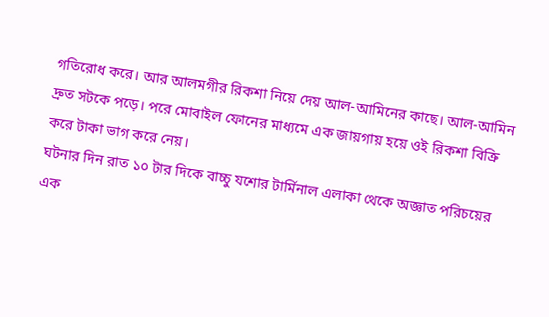গতিরোধ করে। আর আলমগীর রিকশা নিয়ে দেয় আল-আমিনের কাছে। আল-আমিন দ্রুত সটকে পড়ে। পরে মোবাইল ফোনের মাধ্যমে এক জায়গায় হয়ে ওই রিকশা বিক্রি করে টাকা ভাগ করে নেয়।
ঘটনার দিন রাত ১০ টার দিকে বাচ্চু যশোর টার্মিনাল এলাকা থেকে অজ্ঞাত পরিচয়ের এক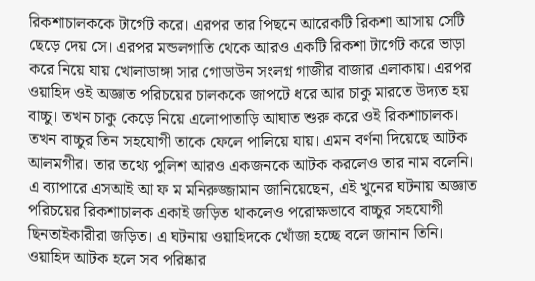রিকশাচালককে টার্গেট করে। এরপর তার পিছনে আরেকটি রিকশা আসায় সেটি ছেড়ে দেয় সে। এরপর মন্ডলগাতি থেকে আরও একটি রিকশা টার্গেট করে ভাড়া করে নিয়ে যায় খোলাডাঙ্গা সার গোডাউন সংলগ্ন গাজীর বাজার এলাকায়। এরপর ওয়াহিদ ওই অজ্ঞাত পরিচয়ের চালককে জাপটে ধরে আর চাকু মারতে উদ্যত হয় বাচ্চু। তখন চাকু কেড়ে নিয়ে এলোপাতাড়ি আঘাত শুরু করে ওই রিকশাচালক। তখন বাচ্চুর তিন সহযোগী তাকে ফেলে পালিয়ে যায়। এমন বর্ণনা দিয়েছে আটক আলমগীর। তার তথ্যে পুলিশ আরও একজনকে আটক করলেও তার নাম বলেনি।
এ ব্যাপারে এসআই আ ফ ম মনিরুজ্জামান জানিয়েছেন, এই খুনের ঘটনায় অজ্ঞাত পরিচয়ের রিকশাচালক একাই জড়িত থাকলেও পরোক্ষভাবে বাচ্চুর সহযোগী ছিনতাইকারীরা জড়িত। এ ঘটনায় ওয়াহিদকে খোঁজা হচ্ছে বলে জানান তিনি। ওয়াহিদ আটক হলে সব পরিষ্কার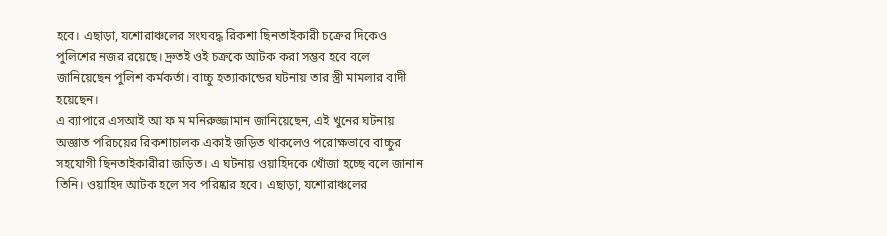হবে। এছাড়া, যশোরাঞ্চলের সংঘবদ্ধ রিকশা ছিনতাইকারী চক্রের দিকেও পুলিশের নজর রয়েছে। দ্রুতই ওই চক্রকে আটক করা সম্ভব হবে বলে জানিয়েছেন পুলিশ কর্মকর্তা। বাচ্চু হত্যাকান্ডের ঘটনায় তার স্ত্রী মামলার বাদী হয়েছেন।
এ ব্যাপারে এসআই আ ফ ম মনিরুজ্জামান জানিয়েছেন, এই খুনের ঘটনায় অজ্ঞাত পরিচয়ের রিকশাচালক একাই জড়িত থাকলেও পরোক্ষভাবে বাচ্চুর সহযোগী ছিনতাইকারীরা জড়িত। এ ঘটনায় ওয়াহিদকে খোঁজা হচ্ছে বলে জানান তিনি। ওয়াহিদ আটক হলে সব পরিষ্কার হবে। এছাড়া, যশোরাঞ্চলের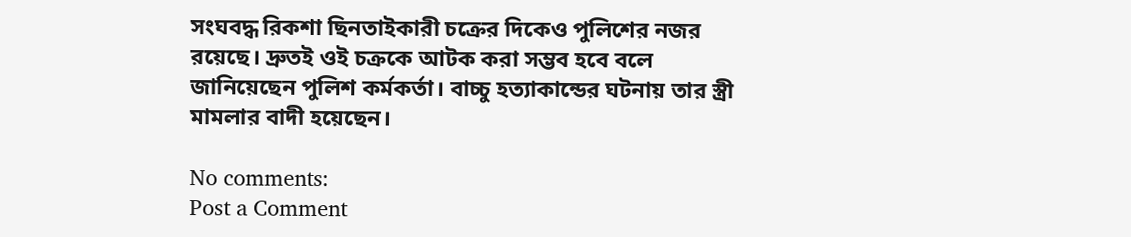সংঘবদ্ধ রিকশা ছিনতাইকারী চক্রের দিকেও পুলিশের নজর রয়েছে। দ্রুতই ওই চক্রকে আটক করা সম্ভব হবে বলে জানিয়েছেন পুলিশ কর্মকর্তা। বাচ্চু হত্যাকান্ডের ঘটনায় তার স্ত্রী মামলার বাদী হয়েছেন।

No comments:
Post a Comment